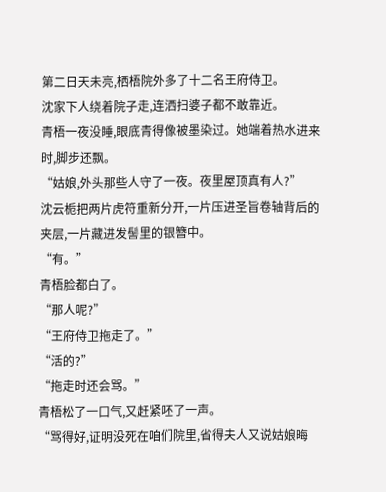第二日天未亮,栖梧院外多了十二名王府侍卫。
沈家下人绕着院子走,连洒扫婆子都不敢靠近。
青梧一夜没睡,眼底青得像被墨染过。她端着热水进来时,脚步还飘。
“姑娘,外头那些人守了一夜。夜里屋顶真有人?”
沈云栀把两片虎符重新分开,一片压进圣旨卷轴背后的夹层,一片藏进发髻里的银簪中。
“有。”
青梧脸都白了。
“那人呢?”
“王府侍卫拖走了。”
“活的?”
“拖走时还会骂。”
青梧松了一口气,又赶紧呸了一声。
“骂得好,证明没死在咱们院里,省得夫人又说姑娘晦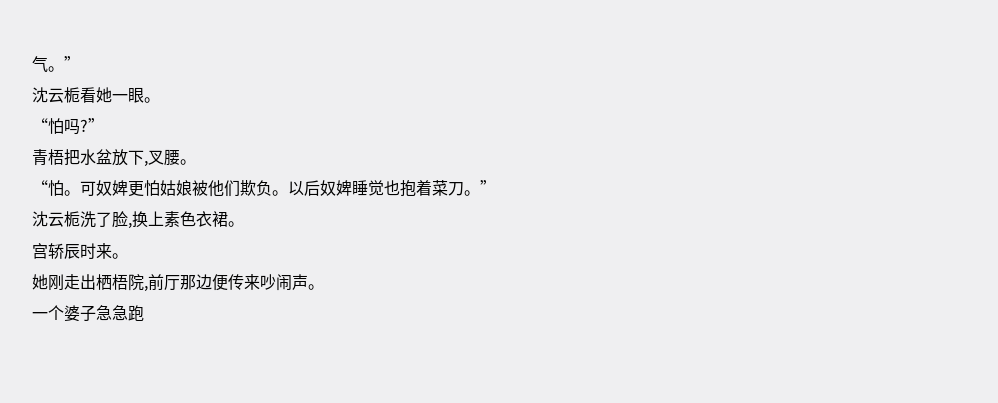气。”
沈云栀看她一眼。
“怕吗?”
青梧把水盆放下,叉腰。
“怕。可奴婢更怕姑娘被他们欺负。以后奴婢睡觉也抱着菜刀。”
沈云栀洗了脸,换上素色衣裙。
宫轿辰时来。
她刚走出栖梧院,前厅那边便传来吵闹声。
一个婆子急急跑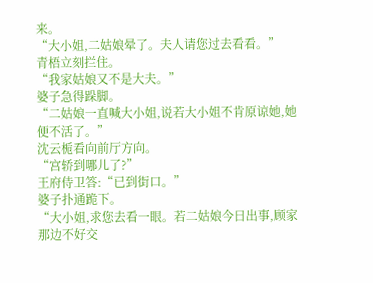来。
“大小姐,二姑娘晕了。夫人请您过去看看。”
青梧立刻拦住。
“我家姑娘又不是大夫。”
婆子急得跺脚。
“二姑娘一直喊大小姐,说若大小姐不肯原谅她,她便不活了。”
沈云栀看向前厅方向。
“宫轿到哪儿了?”
王府侍卫答:“已到街口。”
婆子扑通跪下。
“大小姐,求您去看一眼。若二姑娘今日出事,顾家那边不好交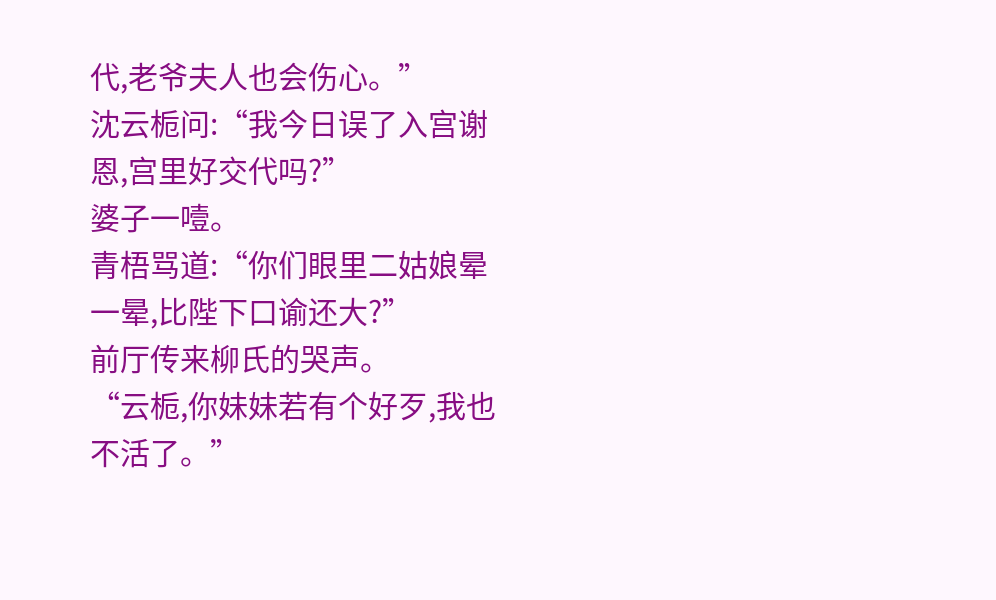代,老爷夫人也会伤心。”
沈云栀问:“我今日误了入宫谢恩,宫里好交代吗?”
婆子一噎。
青梧骂道:“你们眼里二姑娘晕一晕,比陛下口谕还大?”
前厅传来柳氏的哭声。
“云栀,你妹妹若有个好歹,我也不活了。”